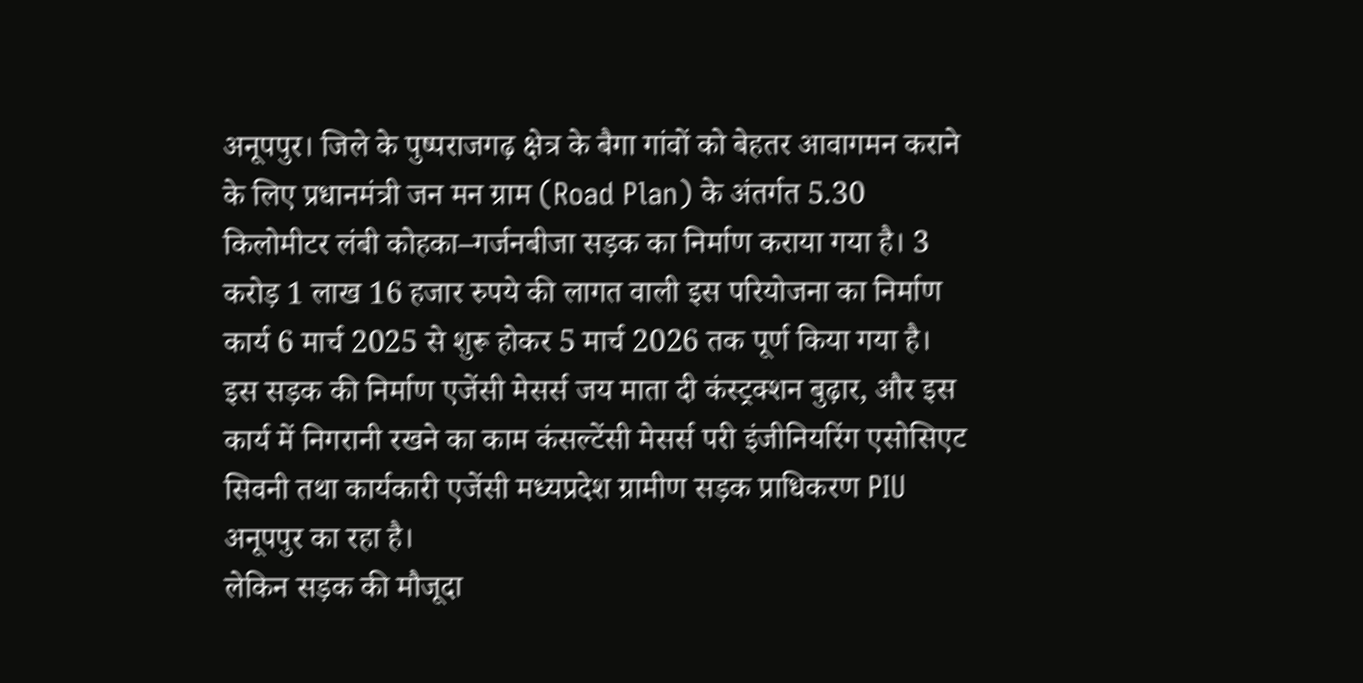अनूपपुर। जिले के पुष्पराजगढ़ क्षेत्र के बैगा गांवों को बेहतर आवागमन कराने के लिए प्रधानमंत्री जन मन ग्राम (Road Plan) के अंतर्गत 5.30 किलोमीटर लंबी कोहका–गर्जनबीजा सड़क का निर्माण कराया गया है। 3 करोड़ 1 लाख 16 हजार रुपये की लागत वाली इस परियोजना का निर्माण कार्य 6 मार्च 2025 से शुरू होकर 5 मार्च 2026 तक पूर्ण किया गया है।
इस सड़क की निर्माण एजेंसी मेसर्स जय माता दी कंस्ट्रक्शन बुढ़ार, और इस कार्य में निगरानी रखने का काम कंसल्टेंसी मेसर्स परी इंजीनियरिंग एसोसिएट सिवनी तथा कार्यकारी एजेंसी मध्यप्रदेश ग्रामीण सड़क प्राधिकरण PIU अनूपपुर का रहा है।
लेकिन सड़क की मौजूदा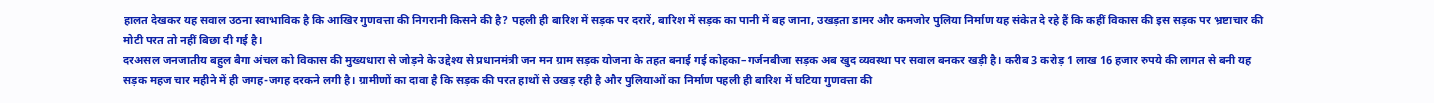हालत देखकर यह सवाल उठना स्वाभाविक है कि आखिर गुणवत्ता की निगरानी किसने की है? पहली ही बारिश में सड़क पर दरारें, बारिश में सड़क का पानी में बह जाना, उखड़ता डामर और कमजोर पुलिया निर्माण यह संकेत दे रहे हैं कि कहीं विकास की इस सड़क पर भ्रष्टाचार की मोटी परत तो नहीं बिछा दी गई है।
दरअसल जनजातीय बहुल बैगा अंचल को विकास की मुख्यधारा से जोड़ने के उद्देश्य से प्रधानमंत्री जन मन ग्राम सड़क योजना के तहत बनाई गई कोहका–गर्जनबीजा सड़क अब खुद व्यवस्था पर सवाल बनकर खड़ी है। करीब 3 करोड़ 1 लाख 16 हजार रुपये की लागत से बनी यह सड़क महज चार महीने में ही जगह-जगह दरकने लगी है। ग्रामीणों का दावा है कि सड़क की परत हाथों से उखड़ रही है और पुलियाओं का निर्माण पहली ही बारिश में घटिया गुणवत्ता की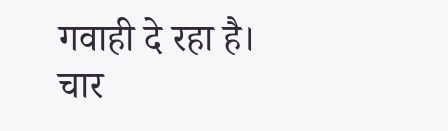गवाही दे रहा है।
चार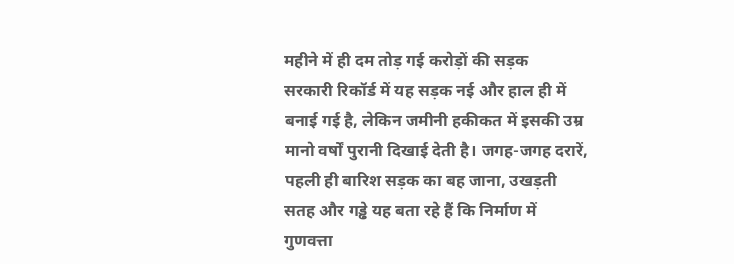महीने में ही दम तोड़ गई करोड़ों की सड़क
सरकारी रिकॉर्ड में यह सड़क नई और हाल ही में बनाई गई है, लेकिन जमीनी हकीकत में इसकी उम्र मानो वर्षों पुरानी दिखाई देती है। जगह-जगह दरारें, पहली ही बारिश सड़क का बह जाना, उखड़ती सतह और गड्ढे यह बता रहे हैं कि निर्माण में गुणवत्ता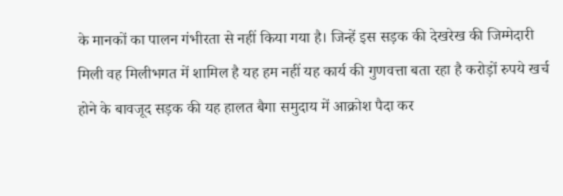के मानकों का पालन गंभीरता से नहीं किया गया है। जिन्हें इस सड़क की देखरेख की जिम्मेदारी मिली वह मिलीभगत में शामिल है यह हम नहीं यह कार्य की गुणवत्ता बता रहा है करोड़ों रुपये खर्च होने के बावजूद सड़क की यह हालत बैगा समुदाय में आक्रोश पैदा कर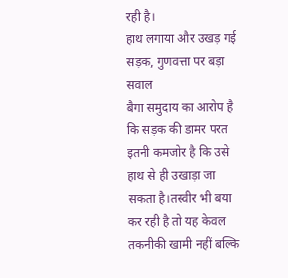रही है।
हाथ लगाया और उखड़ गई सड़क, गुणवत्ता पर बड़ा सवाल
बैगा समुदाय का आरोप है कि सड़क की डामर परत इतनी कमजोर है कि उसे हाथ से ही उखाड़ा जा सकता है।तस्वीर भी बया कर रही है तो यह केवल तकनीकी खामी नहीं बल्कि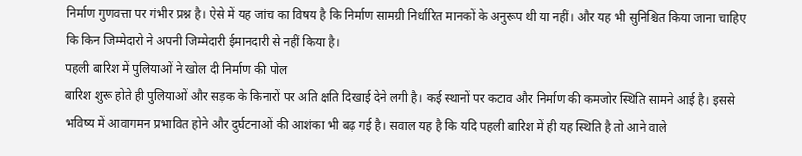निर्माण गुणवत्ता पर गंभीर प्रश्न है। ऐसे में यह जांच का विषय है कि निर्माण सामग्री निर्धारित मानकों के अनुरूप थी या नहीं। और यह भी सुनिश्चित किया जाना चाहिए कि किन जिम्मेदारो ने अपनी जिम्मेदारी ईमानदारी से नहीं किया है।
पहली बारिश में पुलियाओं ने खोल दी निर्माण की पोल
बारिश शुरू होते ही पुलियाओं और सड़क के किनारों पर अति क्षति दिखाई देने लगी है। कई स्थानों पर कटाव और निर्माण की कमजोर स्थिति सामने आई है। इससे भविष्य में आवागमन प्रभावित होने और दुर्घटनाओं की आशंका भी बढ़ गई है। सवाल यह है कि यदि पहली बारिश में ही यह स्थिति है तो आने वाले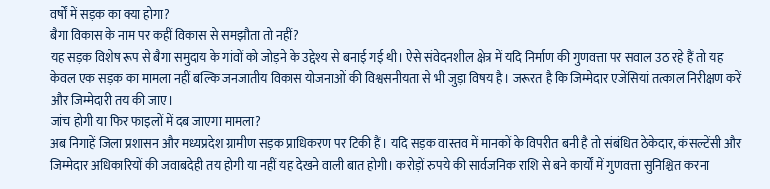वर्षों में सड़क का क्या होगा?
बैगा विकास के नाम पर कहीं विकास से समझौता तो नहीं?
यह सड़क विशेष रूप से बैगा समुदाय के गांवों को जोड़ने के उद्देश्य से बनाई गई थी। ऐसे संवेदनशील क्षेत्र में यदि निर्माण की गुणवत्ता पर सवाल उठ रहे हैं तो यह केवल एक सड़क का मामला नहीं बल्कि जनजातीय विकास योजनाओं की विश्वसनीयता से भी जुड़ा विषय है। जरूरत है कि जिम्मेदार एजेंसियां तत्काल निरीक्षण करें और जिम्मेदारी तय की जाए।
जांच होगी या फिर फाइलों में दब जाएगा मामला?
अब निगाहें जिला प्रशासन और मध्यप्रदेश ग्रामीण सड़क प्राधिकरण पर टिकी हैं। यदि सड़क वास्तव में मानकों के विपरीत बनी है तो संबंधित ठेकेदार, कंसल्टेंसी और जिम्मेदार अधिकारियों की जवाबदेही तय होगी या नहीं यह देखने वाली बात होगी। करोड़ों रुपये की सार्वजनिक राशि से बने कार्यों में गुणवत्ता सुनिश्चित करना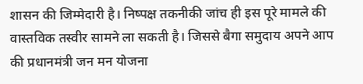शासन की जिम्मेदारी है। निष्पक्ष तकनीकी जांच ही इस पूरे मामले की वास्तविक तस्वीर सामने ला सकती है। जिससे बैगा समुदाय अपने आप की प्रधानमंत्री जन मन योजना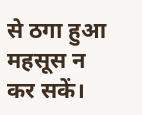से ठगा हुआ महसूस न कर सकें।